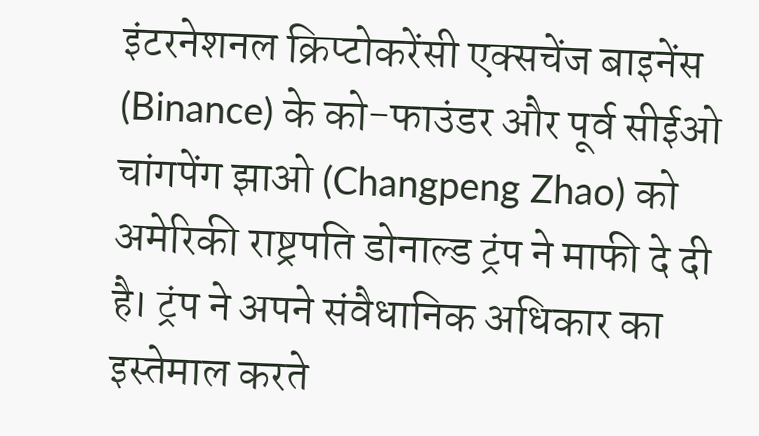इंटरनेशनल क्रिप्टोकरेंसी एक्सचेंज बाइनेंस (Binance) के को-फाउंडर और पूर्व सीईओ चांगपेंग झाओ (Changpeng Zhao) को अमेरिकी राष्ट्रपति डोनाल्ड ट्रंप ने माफी दे दी है। ट्रंप ने अपने संवैधानिक अधिकार का इस्तेमाल करते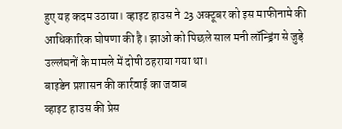हुए यह कदम उठाया। व्हाइट हाउस ने 23 अक्टूबर को इस माफीनामे की आधिकारिक घोषणा की है। झाओ को पिछले साल मनी लॉन्ड्रिंग से जुड़े उल्लंघनों के मामले में दोषी ठहराया गया था।
बाइडेन प्रशासन की कार्रवाई का जवाब
व्हाइट हाउस की प्रेस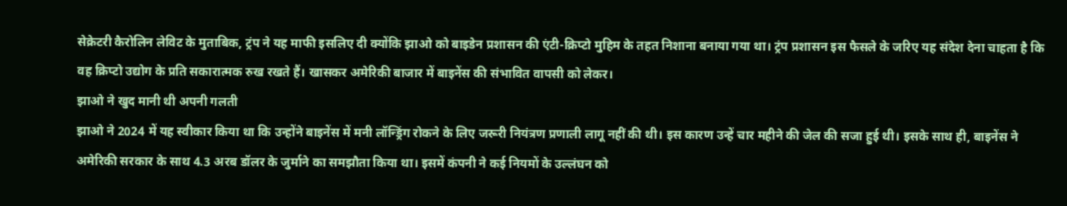सेक्रेटरी कैरोलिन लेविट के मुताबिक, ट्रंप ने यह माफी इसलिए दी क्योंकि झाओ को बाइडेन प्रशासन की एंटी-क्रिप्टो मुहिम के तहत निशाना बनाया गया था। ट्रंप प्रशासन इस फैसले के जरिए यह संदेश देना चाहता है कि वह क्रिप्टो उद्योग के प्रति सकारात्मक रुख रखते हैं। खासकर अमेरिकी बाजार में बाइनेंस की संभावित वापसी को लेकर।
झाओ ने खुद मानी थी अपनी गलती
झाओ ने 2024 में यह स्वीकार किया था कि उन्होंने बाइनेंस में मनी लॉन्ड्रिंग रोकने के लिए जरूरी नियंत्रण प्रणाली लागू नहीं की थी। इस कारण उन्हें चार महीने की जेल की सजा हुई थी। इसके साथ ही, बाइनेंस ने अमेरिकी सरकार के साथ 4.3 अरब डॉलर के जुर्माने का समझौता किया था। इसमें कंपनी ने कई नियमों के उल्लंघन को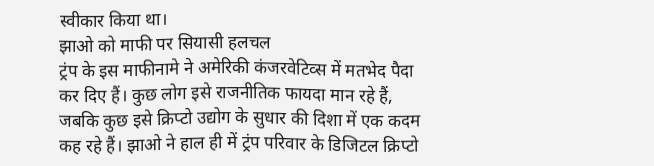स्वीकार किया था।
झाओ को माफी पर सियासी हलचल
ट्रंप के इस माफीनामे ने अमेरिकी कंजरवेटिव्स में मतभेद पैदा कर दिए हैं। कुछ लोग इसे राजनीतिक फायदा मान रहे हैं, जबकि कुछ इसे क्रिप्टो उद्योग के सुधार की दिशा में एक कदम कह रहे हैं। झाओ ने हाल ही में ट्रंप परिवार के डिजिटल क्रिप्टो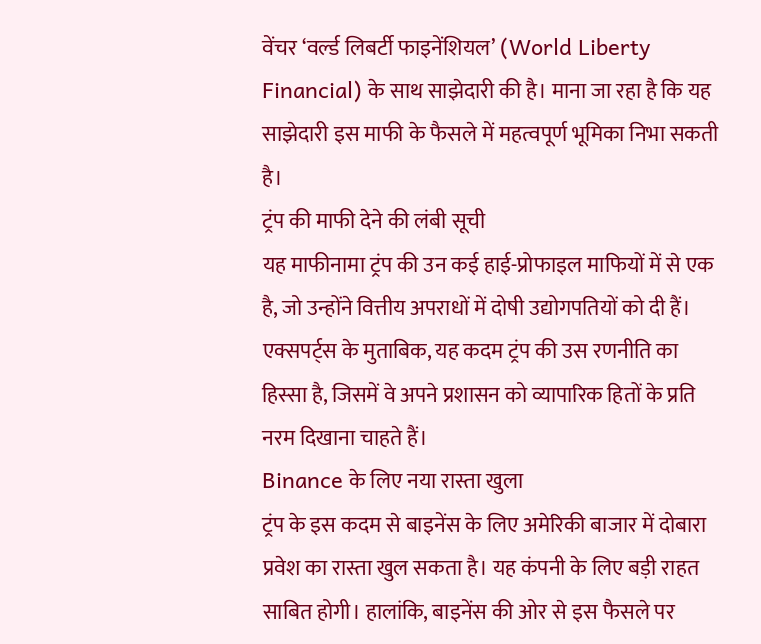वेंचर ‘वर्ल्ड लिबर्टी फाइनेंशियल’ (World Liberty Financial) के साथ साझेदारी की है। माना जा रहा है कि यह साझेदारी इस माफी के फैसले में महत्वपूर्ण भूमिका निभा सकती है।
ट्रंप की माफी देने की लंबी सूची
यह माफीनामा ट्रंप की उन कई हाई-प्रोफाइल माफियों में से एक है, जो उन्होंने वित्तीय अपराधों में दोषी उद्योगपतियों को दी हैं। एक्सपर्ट्स के मुताबिक, यह कदम ट्रंप की उस रणनीति का हिस्सा है, जिसमें वे अपने प्रशासन को व्यापारिक हितों के प्रति नरम दिखाना चाहते हैं।
Binance के लिए नया रास्ता खुला
ट्रंप के इस कदम से बाइनेंस के लिए अमेरिकी बाजार में दोबारा प्रवेश का रास्ता खुल सकता है। यह कंपनी के लिए बड़ी राहत साबित होगी। हालांकि, बाइनेंस की ओर से इस फैसले पर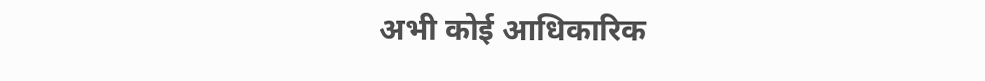अभी कोई आधिकारिक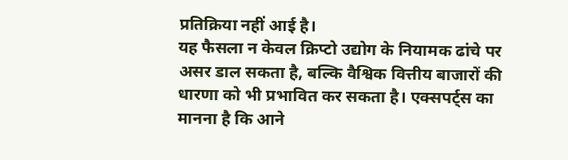प्रतिक्रिया नहीं आई है।
यह फैसला न केवल क्रिप्टो उद्योग के नियामक ढांचे पर असर डाल सकता है, बल्कि वैश्विक वित्तीय बाजारों की धारणा को भी प्रभावित कर सकता है। एक्सपर्ट्स का मानना है कि आने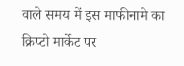वाले समय में इस माफीनामे का क्रिप्टो मार्केट पर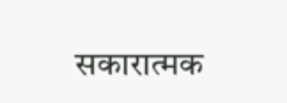सकारात्मक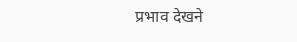प्रभाव देखने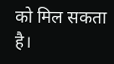को मिल सकता है।